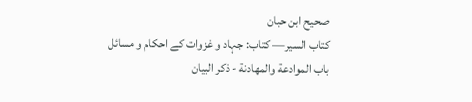صحیح ابن حبان
كتاب السير— کتاب: جہاد و غزوات کے احکام و مسائل
باب الموادعة والمهادنة - ذكر البيان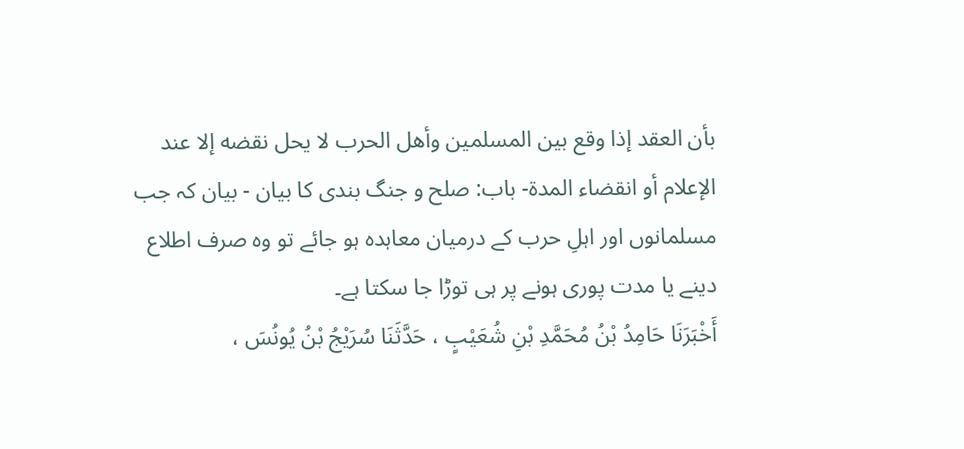بأن العقد إذا وقع بين المسلمين وأهل الحرب لا يحل نقضه إلا عند الإعلام أو انقضاء المدة- باب: صلح و جنگ بندی کا بیان - بیان کہ جب مسلمانوں اور اہلِ حرب کے درمیان معاہدہ ہو جائے تو وہ صرف اطلاع دینے یا مدت پوری ہونے پر ہی توڑا جا سکتا ہے۔
أَخْبَرَنَا حَامِدُ بْنُ مُحَمَّدِ بْنِ شُعَيْبٍ ، حَدَّثَنَا سُرَيْجُ بْنُ يُونُسَ ،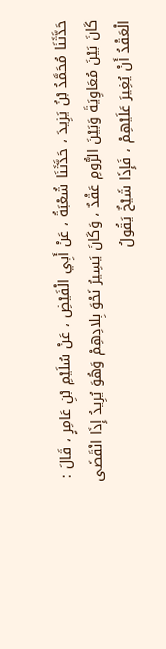حَدَّثَنَا مُحَمَّدُ بْنُ يَزِيدَ ، حَدَّثَنَا شُعْبَةُ ، عَنْ أَبِي الْفَيْضِ ، عَنْ سُلَيْمِ بْنِ عَامِرٍ ، قَالَ : كَانَ بَيْنَ مُعَاوِيَةَ وَبَيْنَ الرُّومِ عَقْدٌ ، وَكَانَ يَسِيرُ نَحْوَ بِلادِهِمْ وَهُوَ يُرِيدُ إِذَا انْقَضَى الْعَقْدُ أَنْ يُغِيرَ عَلَيْهِمْ ، فَإِذَا شَيْخٌ يَقُولُ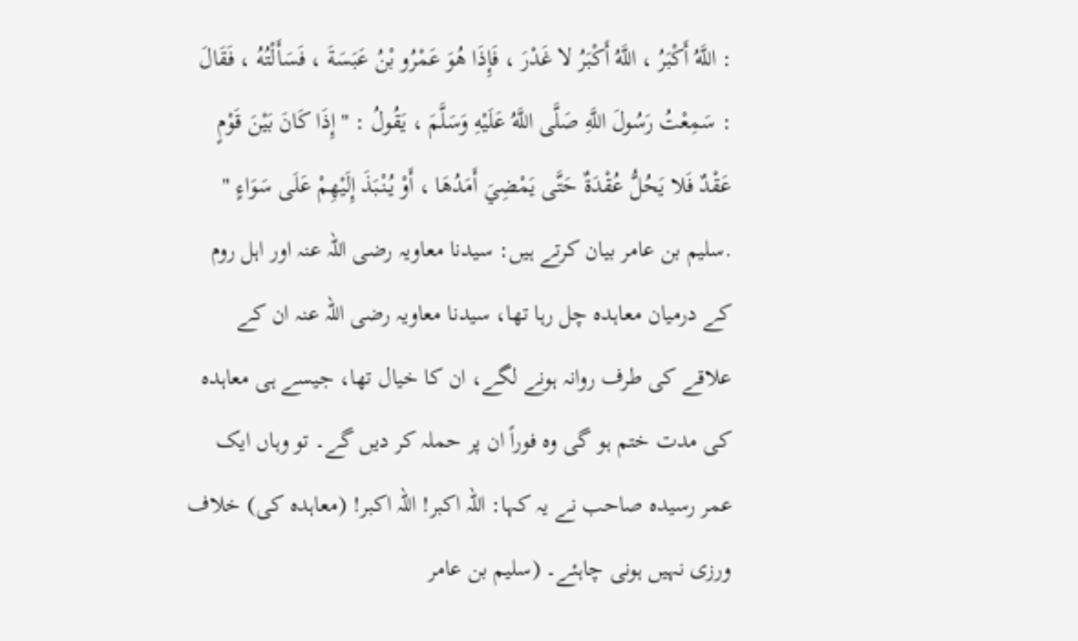: اللَّهُ أَكْبَرُ ، اللَّهُ أَكْبَرُ لا غَدْرَ ، فَإِذَا هُوَ عَمْرُو بْنُ عَبَسَةَ ، فَسَأَلْتُهُ ، فَقَالَ : سَمِعْتُ رَسُولَ اللَّهِ صَلَّى اللَّهُ عَلَيْهِ وَسَلَّمَ ، يَقُولُ : " إِذَا كَانَ بَيْنَ قَوْمٍ عَقْدٌ فَلا يَحُلُّ عُقْدَةٌ حَتَّى يَمْضِيَ أَمَدُهَا ، أَوْ يُنْبَذَ إِلَيْهِمْ عَلَى سَوَاءٍ " .سلیم بن عامر بیان کرتے ہیں: سیدنا معاویہ رضی اللہ عنہ اور اہل روم کے درمیان معاہدہ چل رہا تھا، سیدنا معاویہ رضی اللہ عنہ ان کے علاقے کی طرف روانہ ہونے لگے، ان کا خیال تھا، جیسے ہی معاہدہ کی مدت ختم ہو گی وہ فوراً ان پر حملہ کر دیں گے۔ تو وہاں ایک عمر رسیدہ صاحب نے یہ کہا: اللہ اکبر! اللہ اکبر! (معاہدہ کی) خلاف ورزی نہیں ہونی چاہئے۔ (سلیم بن عامر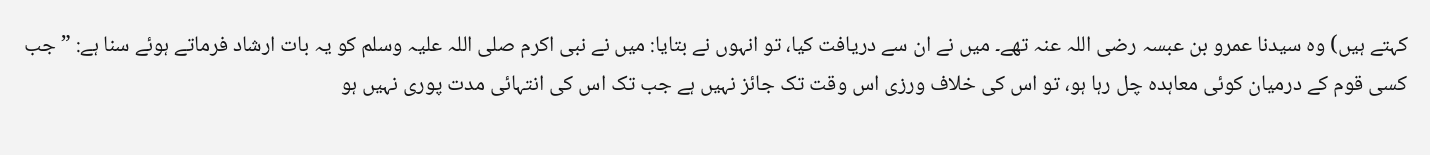کہتے ہیں) وہ سیدنا عمرو بن عبسہ رضی اللہ عنہ تھے۔ میں نے ان سے دریافت کیا، تو انہوں نے بتایا: میں نے نبی اکرم صلی اللہ علیہ وسلم کو یہ بات ارشاد فرماتے ہوئے سنا ہے: ” جب کسی قوم کے درمیان کوئی معاہدہ چل رہا ہو، تو اس کی خلاف ورزی اس وقت تک جائز نہیں ہے جب تک اس کی انتہائی مدت پوری نہیں ہو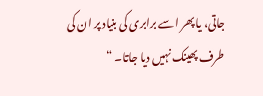جاتی، یا پھر اسے برابری کی بنیاد پر ان کی طرف پھینک نہیں دیا جاتا۔ “